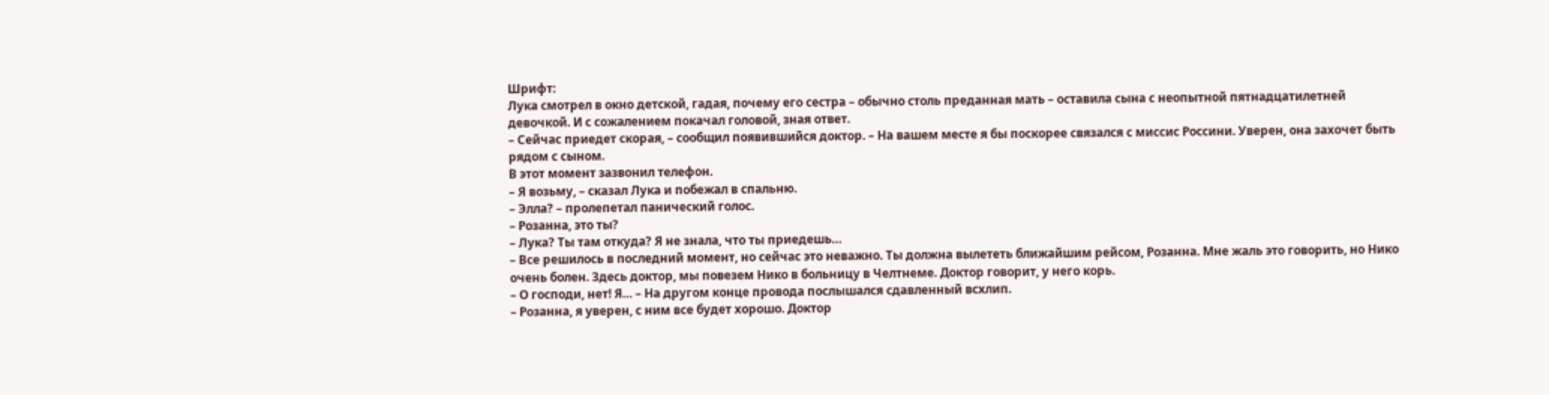Шрифт:
Лука смотрел в окно детской, гадая, почему его сестра – обычно столь преданная мать – оставила сына с неопытной пятнадцатилетней девочкой. И с сожалением покачал головой, зная ответ.
– Сейчас приедет скорая, – сообщил появившийся доктор. – На вашем месте я бы поскорее связался с миссис Россини. Уверен, она захочет быть рядом с сыном.
В этот момент зазвонил телефон.
– Я возьму, – сказал Лука и побежал в спальню.
– Элла? – пролепетал панический голос.
– Розанна, это ты?
– Лука? Ты там откуда? Я не знала, что ты приедешь…
– Все решилось в последний момент, но сейчас это неважно. Ты должна вылететь ближайшим рейсом, Розанна. Мне жаль это говорить, но Нико очень болен. Здесь доктор, мы повезем Нико в больницу в Челтнеме. Доктор говорит, у него корь.
– О господи, нет! Я… – На другом конце провода послышался сдавленный всхлип.
– Розанна, я уверен, с ним все будет хорошо. Доктор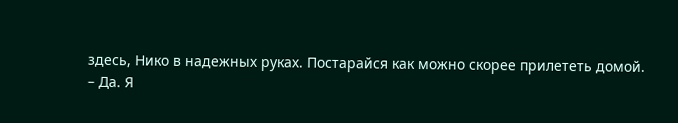здесь, Нико в надежных руках. Постарайся как можно скорее прилететь домой.
– Да. Я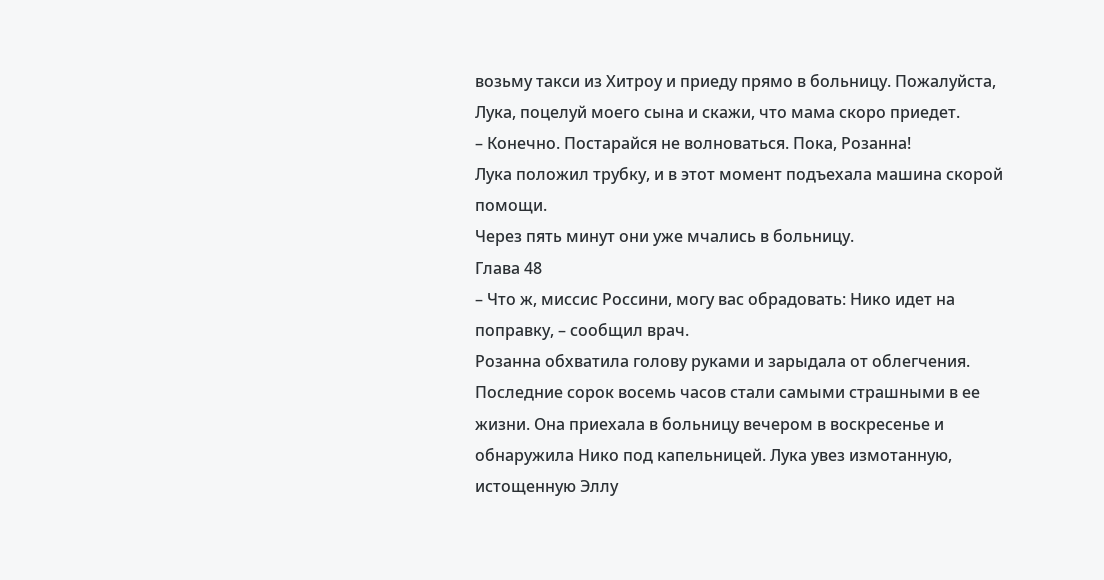возьму такси из Хитроу и приеду прямо в больницу. Пожалуйста, Лука, поцелуй моего сына и скажи, что мама скоро приедет.
– Конечно. Постарайся не волноваться. Пока, Розанна!
Лука положил трубку, и в этот момент подъехала машина скорой помощи.
Через пять минут они уже мчались в больницу.
Глава 48
– Что ж, миссис Россини, могу вас обрадовать: Нико идет на поправку, – сообщил врач.
Розанна обхватила голову руками и зарыдала от облегчения. Последние сорок восемь часов стали самыми страшными в ее жизни. Она приехала в больницу вечером в воскресенье и обнаружила Нико под капельницей. Лука увез измотанную, истощенную Эллу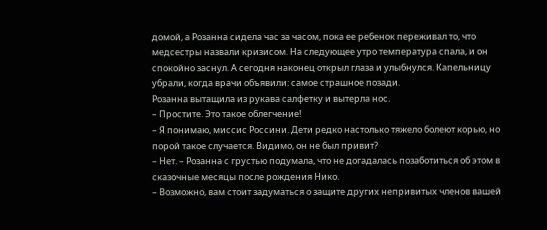домой, а Розанна сидела час за часом, пока ее ребенок переживал то, что медсестры назвали кризисом. На следующее утро температура спала, и он спокойно заснул. А сегодня наконец открыл глаза и улыбнулся. Капельницу убрали, когда врачи объявили: самое страшное позади.
Розанна вытащила из рукава салфетку и вытерла нос.
– Простите. Это такое облегчение!
– Я понимаю, миссис Россини. Дети редко настолько тяжело болеют корью, но порой такое случается. Видимо, он не был привит?
– Нет. – Розанна с грустью подумала, что не догадалась позаботиться об этом в сказочные месяцы после рождения Нико.
– Возможно, вам стоит задуматься о защите других непривитых членов вашей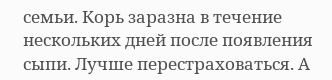семьи. Корь заразна в течение нескольких дней после появления сыпи. Лучше перестраховаться. А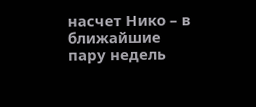насчет Нико – в ближайшие пару недель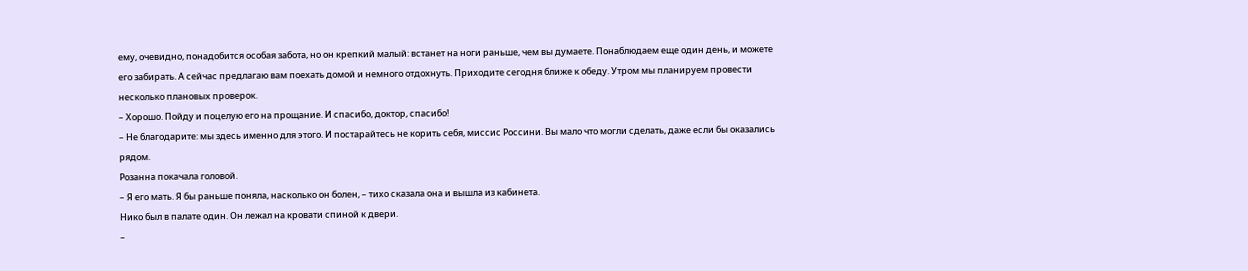ему, очевидно, понадобится особая забота, но он крепкий малый: встанет на ноги раньше, чем вы думаете. Понаблюдаем еще один день, и можете его забирать. А сейчас предлагаю вам поехать домой и немного отдохнуть. Приходите сегодня ближе к обеду. Утром мы планируем провести несколько плановых проверок.
– Хорошо. Пойду и поцелую его на прощание. И спасибо, доктор, спасибо!
– Не благодарите: мы здесь именно для этого. И постарайтесь не корить себя, миссис Россини. Вы мало что могли сделать, даже если бы оказались рядом.
Розанна покачала головой.
– Я его мать. Я бы раньше поняла, насколько он болен, – тихо сказала она и вышла из кабинета.
Нико был в палате один. Он лежал на кровати спиной к двери.
–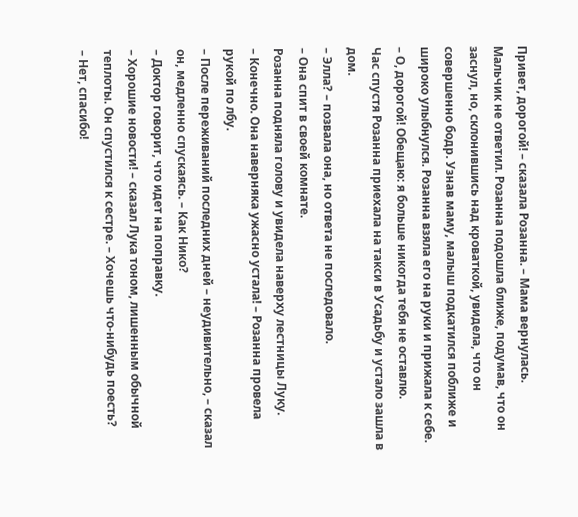Привет, дорогой! – сказала Розанна. – Мама вернулась.
Мальчик не ответил. Розанна подошла ближе, подумав, что он заснул, но, склонившись над кроваткой, увидела, что он совершенно бодр. Узнав маму, малыш подкатился поближе и широко улыбнулся. Розанна взяла его на руки и прижала к себе.
– О, дорогой! Обещаю: я больше никогда тебя не оставлю.
Час спустя Розанна приехала на такси в Усадьбу и устало зашла в дом.
– Элла? – позвала она, но ответа не последовало.
– Она спит в своей комнате.
Розанна подняла голову и увидела наверху лестницы Луку.
– Конечно. Она наверняка ужасно устала! – Розанна провела рукой по лбу.
– После переживаний последних дней – неудивительно, – сказал он, медленно спускаясь. – Как Нико?
– Доктор говорит, что идет на поправку.
– Хорошие новости! – сказал Лука тоном, лишенным обычной теплоты. Он спустился к сестре. – Хочешь что-нибудь поесть?
– Нет, спасибо!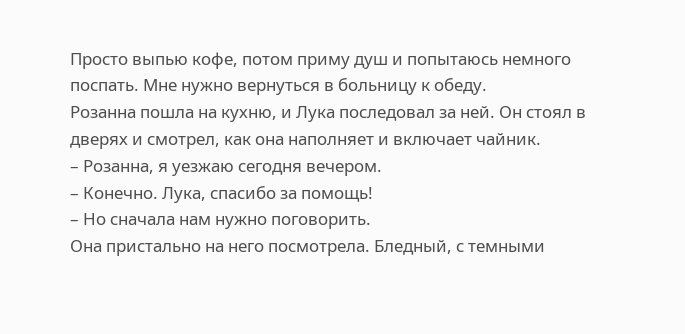Просто выпью кофе, потом приму душ и попытаюсь немного поспать. Мне нужно вернуться в больницу к обеду.
Розанна пошла на кухню, и Лука последовал за ней. Он стоял в дверях и смотрел, как она наполняет и включает чайник.
– Розанна, я уезжаю сегодня вечером.
– Конечно. Лука, спасибо за помощь!
– Но сначала нам нужно поговорить.
Она пристально на него посмотрела. Бледный, с темными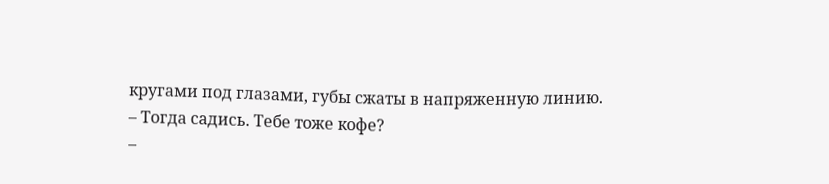кругами под глазами, губы сжаты в напряженную линию.
– Тогда садись. Тебе тоже кофе?
–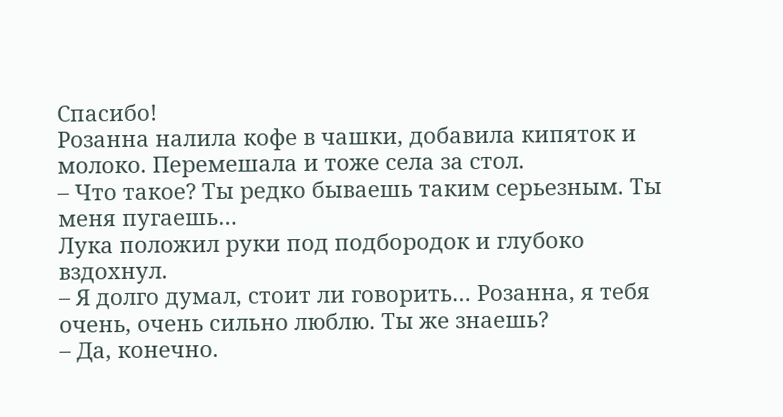Спасибо!
Розанна налила кофе в чашки, добавила кипяток и молоко. Перемешала и тоже села за стол.
– Что такое? Ты редко бываешь таким серьезным. Ты меня пугаешь…
Лука положил руки под подбородок и глубоко вздохнул.
– Я долго думал, стоит ли говорить… Розанна, я тебя очень, очень сильно люблю. Ты же знаешь?
– Да, конечно.